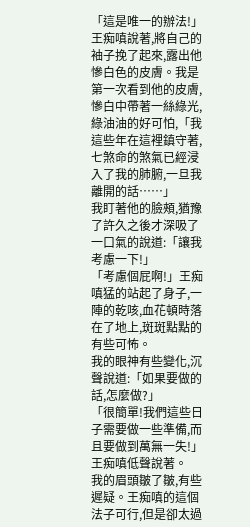「這是唯一的辦法!」王痴嗔說著,將自己的袖子挽了起來,露出他慘白色的皮膚。我是第一次看到他的皮膚,慘白中帶著一絲綠光,綠油油的好可怕,「我這些年在這裡鎮守著,七煞命的煞氣已經浸入了我的肺腑,一旦我離開的話……」
我盯著他的臉頰,猶豫了許久之後才深吸了一口氣的說道:「讓我考慮一下!」
「考慮個屁啊!」王痴嗔猛的站起了身子,一陣的乾咳,血花頓時落在了地上,斑斑點點的有些可怖。
我的眼神有些變化,沉聲說道:「如果要做的話,怎麼做?」
「很簡單!我們這些日子需要做一些準備,而且要做到萬無一失!」王痴嗔低聲說著。
我的眉頭皺了皺,有些遲疑。王痴嗔的這個法子可行,但是卻太過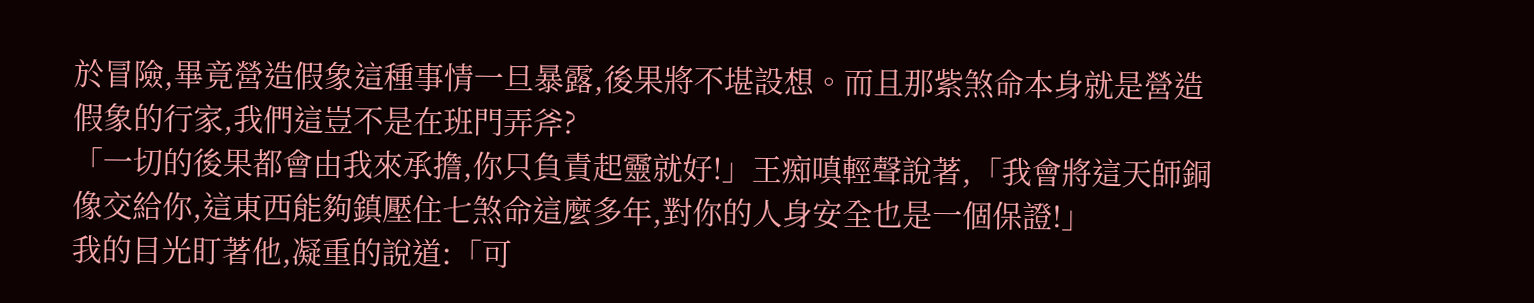於冒險,畢竟營造假象這種事情一旦暴露,後果將不堪設想。而且那紫煞命本身就是營造假象的行家,我們這豈不是在班門弄斧?
「一切的後果都會由我來承擔,你只負責起靈就好!」王痴嗔輕聲說著,「我會將這天師銅像交給你,這東西能夠鎮壓住七煞命這麼多年,對你的人身安全也是一個保證!」
我的目光盯著他,凝重的說道:「可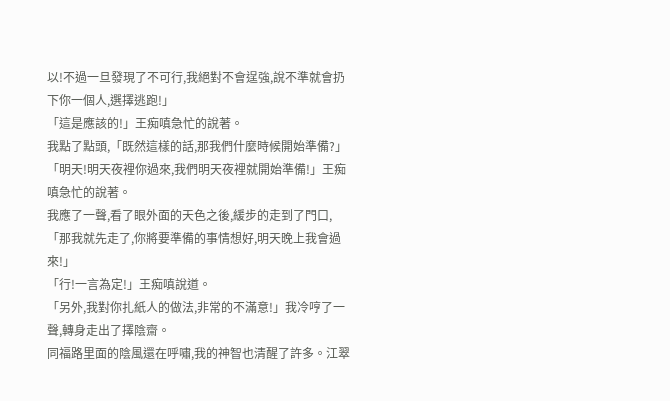以!不過一旦發現了不可行,我絕對不會逞強,說不準就會扔下你一個人,選擇逃跑!」
「這是應該的!」王痴嗔急忙的說著。
我點了點頭,「既然這樣的話,那我們什麼時候開始準備?」
「明天!明天夜裡你過來,我們明天夜裡就開始準備!」王痴嗔急忙的說著。
我應了一聲,看了眼外面的天色之後,緩步的走到了門口,「那我就先走了,你將要準備的事情想好,明天晚上我會過來!」
「行!一言為定!」王痴嗔說道。
「另外,我對你扎紙人的做法,非常的不滿意!」我冷哼了一聲,轉身走出了擇陰齋。
同福路里面的陰風還在呼嘯,我的神智也清醒了許多。江翠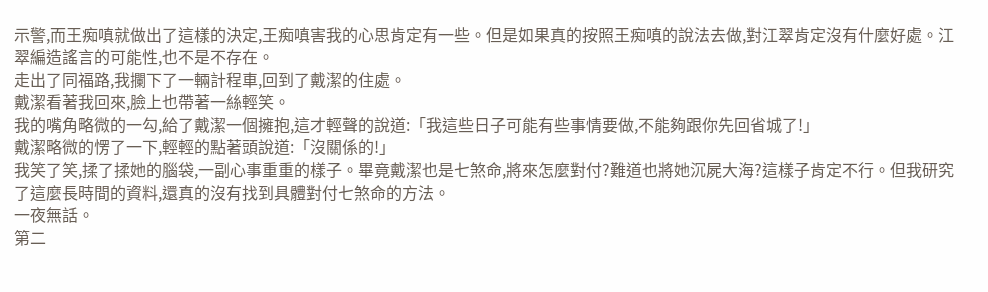示警,而王痴嗔就做出了這樣的決定,王痴嗔害我的心思肯定有一些。但是如果真的按照王痴嗔的說法去做,對江翠肯定沒有什麼好處。江翠編造謠言的可能性,也不是不存在。
走出了同福路,我攔下了一輛計程車,回到了戴潔的住處。
戴潔看著我回來,臉上也帶著一絲輕笑。
我的嘴角略微的一勾,給了戴潔一個擁抱,這才輕聲的說道:「我這些日子可能有些事情要做,不能夠跟你先回省城了!」
戴潔略微的愣了一下,輕輕的點著頭說道:「沒關係的!」
我笑了笑,揉了揉她的腦袋,一副心事重重的樣子。畢竟戴潔也是七煞命,將來怎麼對付?難道也將她沉屍大海?這樣子肯定不行。但我研究了這麼長時間的資料,還真的沒有找到具體對付七煞命的方法。
一夜無話。
第二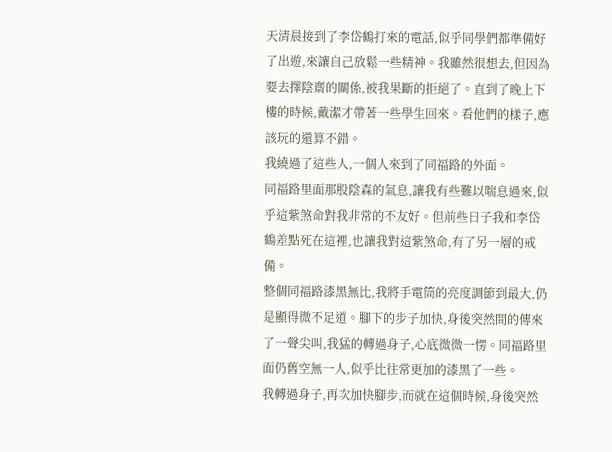天清晨接到了李岱鶴打來的電話,似乎同學們都準備好了出遊,來讓自己放鬆一些精神。我雖然很想去,但因為要去擇陰齋的關係,被我果斷的拒絕了。直到了晚上下樓的時候,戴潔才帶著一些學生回來。看他們的樣子,應該玩的還算不錯。
我繞過了這些人,一個人來到了同福路的外面。
同福路里面那股陰森的氣息,讓我有些難以喘息過來,似乎這紫煞命對我非常的不友好。但前些日子我和李岱鶴差點死在這裡,也讓我對這紫煞命,有了另一層的戒備。
整個同福路漆黑無比,我將手電筒的亮度調節到最大,仍是顯得微不足道。腳下的步子加快,身後突然間的傳來了一聲尖叫,我猛的轉過身子,心底微微一愣。同福路里面仍舊空無一人,似乎比往常更加的漆黑了一些。
我轉過身子,再次加快腳步,而就在這個時候,身後突然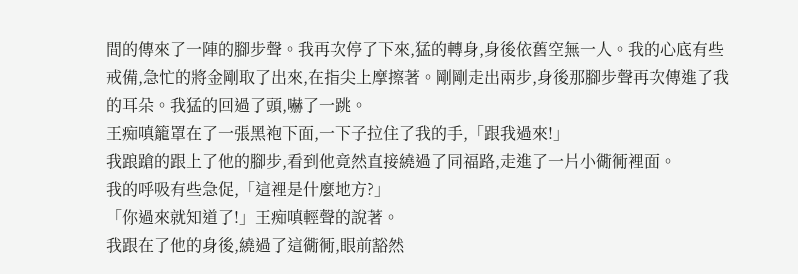間的傳來了一陣的腳步聲。我再次停了下來,猛的轉身,身後依舊空無一人。我的心底有些戒備,急忙的將金剛取了出來,在指尖上摩擦著。剛剛走出兩步,身後那腳步聲再次傳進了我的耳朵。我猛的回過了頭,嚇了一跳。
王痴嗔籠罩在了一張黑袍下面,一下子拉住了我的手,「跟我過來!」
我踉蹌的跟上了他的腳步,看到他竟然直接繞過了同福路,走進了一片小衚衕裡面。
我的呼吸有些急促,「這裡是什麼地方?」
「你過來就知道了!」王痴嗔輕聲的說著。
我跟在了他的身後,繞過了這衚衕,眼前豁然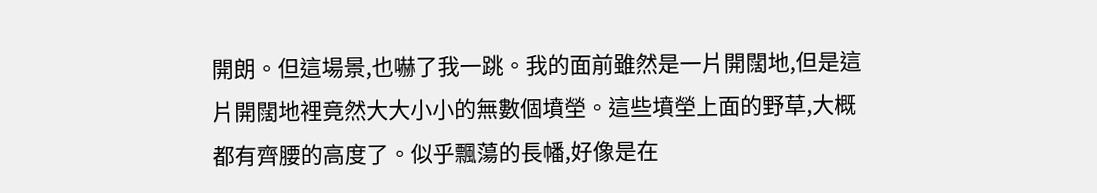開朗。但這場景,也嚇了我一跳。我的面前雖然是一片開闊地,但是這片開闊地裡竟然大大小小的無數個墳塋。這些墳塋上面的野草,大概都有齊腰的高度了。似乎飄蕩的長幡,好像是在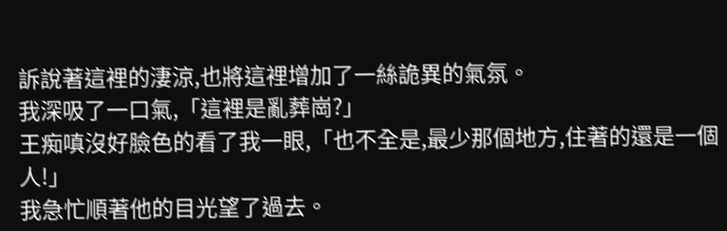訴說著這裡的淒涼,也將這裡增加了一絲詭異的氣氛。
我深吸了一口氣,「這裡是亂葬崗?」
王痴嗔沒好臉色的看了我一眼,「也不全是,最少那個地方,住著的還是一個人!」
我急忙順著他的目光望了過去。